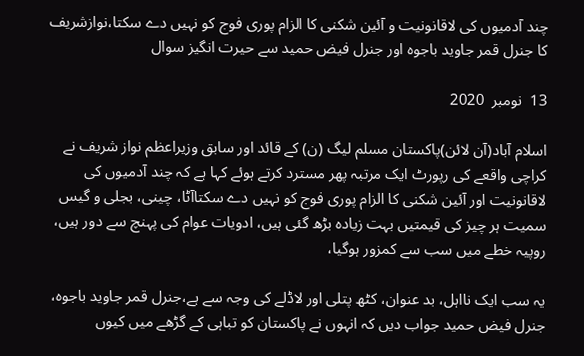چند آدمیوں کی لاقانونیت و آئین شکنی کا الزام پوری فوج کو نہیں دے سکتا،نوازشریف کا جنرل قمر جاوید باجوہ اور جنرل فیض حمید سے حیرت انگیز سوال

13  نومبر  2020

اسلام آباد(آن لائن)پاکستان مسلم لیگ (ن) کے قائد اور سابق وزیراعظم نواز شریف نے کراچی واقعے کی رپورٹ ایک مرتبہ پھر مسترد کرتے ہوئے کہا ہے کہ چند آدمیوں کی لاقانونیت اور آئین شکنی کا الزام پوری فوج کو نہیں دے سکتاآٹا، چینی، بجلی و گیس سمیت ہر چیز کی قیمتیں بہت زیادہ بڑھ گئی ہیں، ادویات عوام کی پہنچ سے دور ہیں، روپیہ خطے میں سب سے کمزور ہوگیا،

یہ سب ایک نااہل، بد عنوان، کٹھ پتلی اور لاڈلے کی وجہ سے ہے،جنرل قمر جاوید باجوہ، جنرل فیض حمید جواب دیں کہ انہوں نے پاکستان کو تباہی کے گڑھے میں کیوں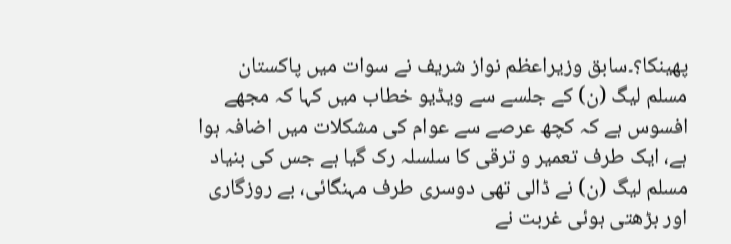پھینکا؟۔سابق وزیراعظم نواز شریف نے سوات میں پاکستان مسلم لیگ (ن) کے جلسے سے ویڈیو خطاب میں کہا کہ مجھے افسوس ہے کہ کچھ عرصے سے عوام کی مشکلات میں اضافہ ہوا ہے، ایک طرف تعمیر و ترقی کا سلسلہ رک گیا ہے جس کی بنیاد مسلم لیگ (ن) نے ڈالی تھی دوسری طرف مہنگائی، بے روزگاری اور بڑھتی ہوئی غربت نے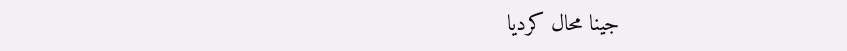جینا محال کردیا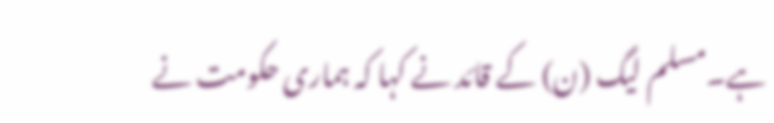ہے۔مسلم لیگ (ن) کے قائد نے کہا کہ ہماری حکومت نے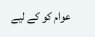عوام کو کے لیے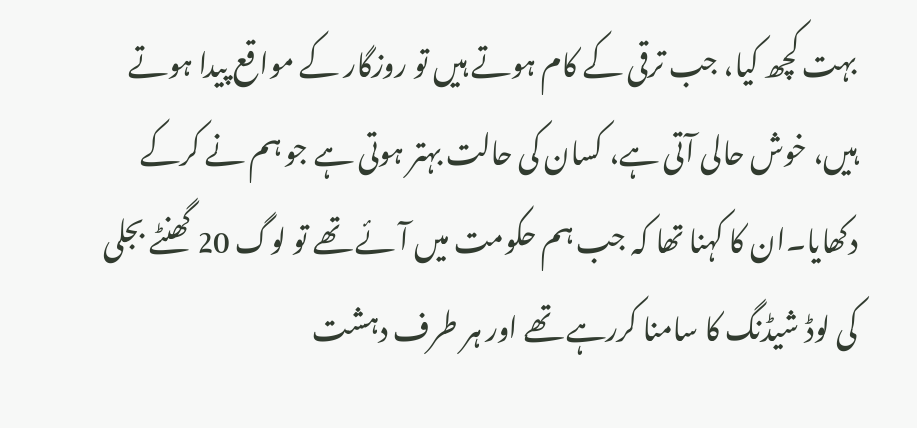بہت کچھ کیا، جب ترقی کے کام ہوتے ہیں تو روزگار کے مواقع پیدا ہوتے ہیں، خوش حالی آتی ہے، کسان کی حالت بہتر ہوتی ہے جو ہم نے کرکے دکھایا۔ان کا کہنا تھا کہ جب ہم حکومت میں آئے تھے تو لوگ 20 گھنٹے بجلی کی لوڈ شیڈنگ کا سامنا کررہے تھے اور ہر طرف دہشت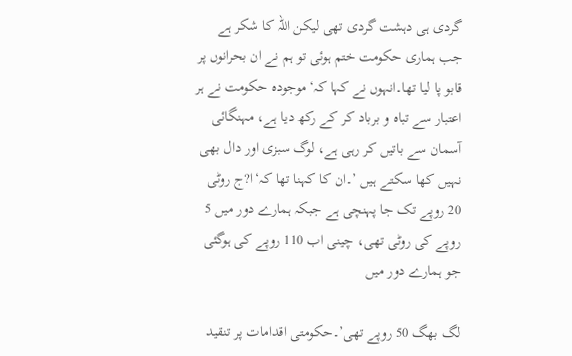گردی ہی دہشت گردی تھی لیکن اللہ کا شکر ہے جب ہماری حکومت ختم ہوئی تو ہم نے ان بحرانوں پر قابو پا لیا تھا۔انہوں نے کہا کہ‘موجودہ حکومت نے ہر اعتبار سے تباہ و برباد کر کے رکھ دیا ہے، مہنگائی آسمان سے باتیں کر رہی ہے، لوگ سبزی اور دال بھی نہیں کھا سکتے ہیں ’۔ان کا کہنا تھا کہ‘ا?ج روٹی 20 روپے تک جا پہنچی ہے جبکہ ہمارے دور میں 5 روپے کی روٹی تھی، چینی اب 110 روپے کی ہوگئی جو ہمارے دور میں

لگ بھگ 50 روپے تھی’۔حکومتی اقدامات پر تنقید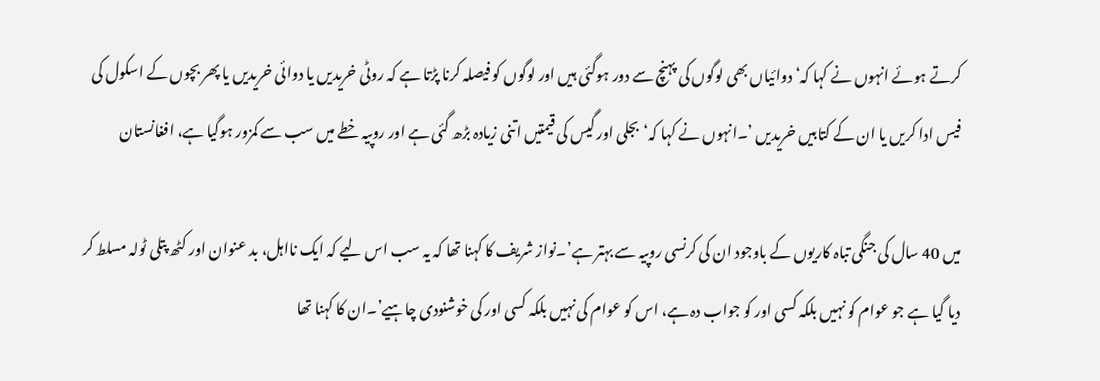کرتے ہوئے انہوں نے کہا کہ‘دوائیاں بھی لوگوں کی پہنچ سے دور ہوگئی ہیں اور لوگوں کو فیصلہ کرنا پڑتا ہے کہ روٹی خریدیں یا دوائی خریدیں یا پھر بچوں کے اسکول کی فیس ادا کریں یا ان کے کتابیں خریدیں ’۔انہوں نے کہا کہ‘بجلی اور گیس کی قیمتیں اتنی زیادہ بڑھ گئی ہے اور روپیہ خطے میں سب سے کمزور ہوگیا ہے، افغانستان

میں 40 سال کی جنگی تباہ کاریوں کے باوجود ان کی کرنسی روپیہ سے بہتر ہے’۔نواز شریف کا کہنا تھا کہ یہ سب اس لیے کہ ایک نااہل، بد عنوان اور کٹھ پتلی ٹولہ مسلط کر دیا گیا ہے جو عوام کو نہیں بلکہ کسی اور کو جواب دہ ہے، اس کو عوام کی نہیں بلکہ کسی اور کی خوشنودی چاہیے’۔ان کا کہنا تھا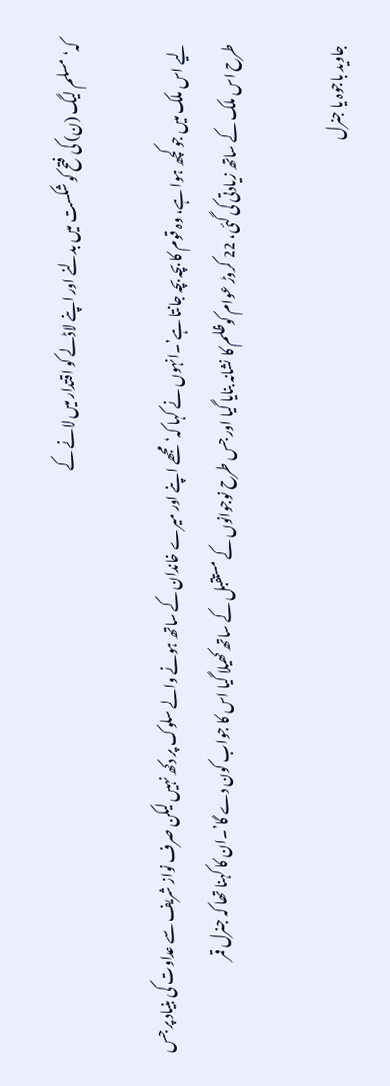کہ‘مسلم لیگ (ن) کی فتح کو شکست میں بدلنے اور اپنے لاڈلے کو اقتدار میں لانے کے

لیے اس ملک میں جو کچھ ہوا ہے، وہ قوم کا بچہ بچہ جانتا ہے’۔انہوں نے کہا کہ‘مجھے اپنے اور میرے خاندان کے ساتھ ہونے والے سلوک پر دکھ نہیں لیکن صرف نواز شریف سے عداوت کی بنیاد پر جس طرح اس ملک کے ساتھ زیادتی کی گئی، 22 کروڑ عوام کوظلم کا نشانہ بنایا گیا اور جس طرح نوجوانوں کے مستقبل کے ساتھ کھیلا گیا اس کا جواب کون دے گا’۔ان کا کہنا تھا کہ جنرل قمر

جاوید باجوہ یا جنرل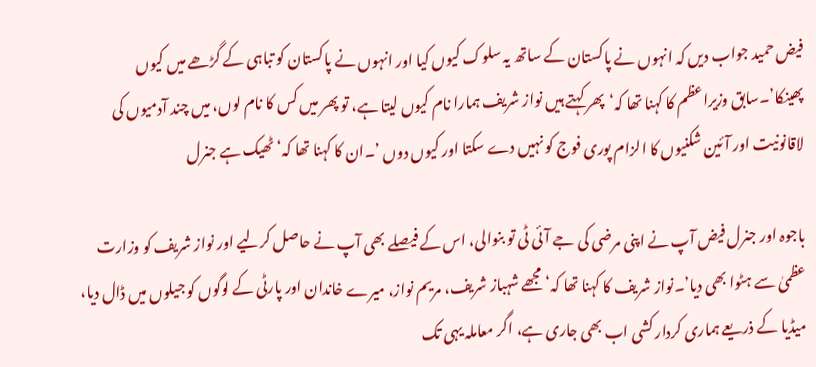فیض حمید جواب دیں کہ انہوں نے پاکستان کے ساتھ یہ سلوک کیوں کیا اور انہوں نے پاکستان کو تباہی کے گڑھے میں کیوں پھینکا’۔سابق وزیراعظم کا کہنا تھا کہ‘پھر کہتے ہیں نواز شریف ہمارا نام کیوں لیتا ہے، تو پھر میں کس کا نام لوں، میں چند آدمیوں کی لاقانونیت اور آئین شکنیوں کا الزام پوری فوج کو نہیں دے سکتا اور کیوں دوں ’۔ان کا کہنا تھا کہ‘ٹھیک ہے جنرل

باجوہ اور جنرل فیض آپ نے اپنی مرضی کی جے آئی ٹی تو بنوالی، اس کے فیصلے بھی آپ نے حاصل کرلیے اور نواز شریف کو وزارت عظمیٰ سے ہٹوا بھی دیا’۔نواز شریف کا کہنا تھا کہ‘مجھے شہباز شریف، مریم نواز، میرے خاندان اور پارٹی کے لوگوں کو جیلوں میں ڈال دیا، میڈیا کے ذریعے ہماری کردار کشی اب بھی جاری ہے، اگر معاملہ یہی تک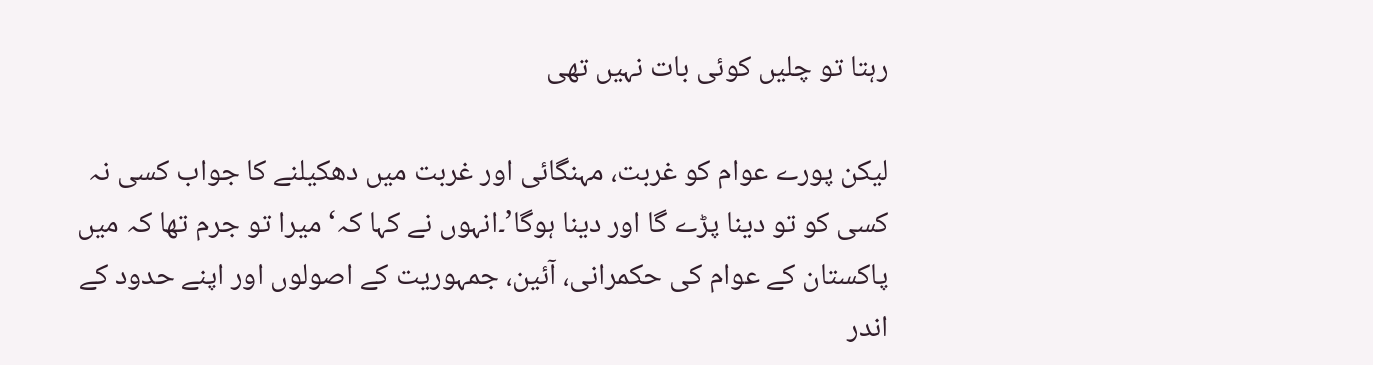رہتا تو چلیں کوئی بات نہیں تھی

لیکن پورے عوام کو غربت، مہنگائی اور غربت میں دھکیلنے کا جواب کسی نہ کسی کو تو دینا پڑے گا اور دینا ہوگا’۔انہوں نے کہا کہ‘میرا تو جرم تھا کہ میں پاکستان کے عوام کی حکمرانی، آئین، جمہوریت کے اصولوں اور اپنے حدود کے اندر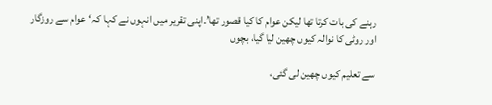رہنے کی بات کرتا تھا لیکن عوام کا کیا قصور تھا’۔اپنی تقریر میں انہوں نے کہا کہ‘عوام سے روزگار اور روٹی کا نوالہ کیوں چھین لیا گیا، بچوں

سے تعلیم کیوں چھین لی گئی،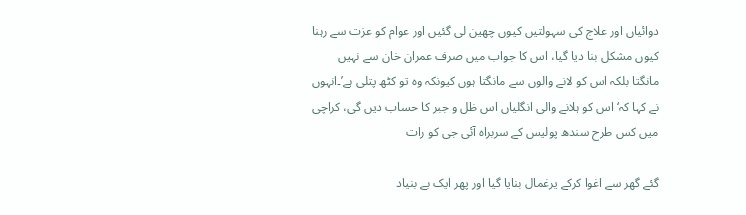دوائیاں اور علاج کی سہولتیں کیوں چھین لی گئیں اور عوام کو عزت سے رہنا کیوں مشکل بنا دیا گیا، اس کا جواب میں صرف عمران خان سے نہیں مانگتا بلکہ اس کو لانے والوں سے مانگتا ہوں کیونکہ وہ تو کٹھ پتلی ہے’۔انہوں نے کہا کہ‘اس کو ہلانے والی انگلیاں اس ظل و جبر کا حساب دیں گی، کراچی میں کس طرح سندھ پولیس کے سربراہ آئی جی کو رات

گئے گھر سے اغوا کرکے یرغمال بنایا گیا اور پھر ایک بے بنیاد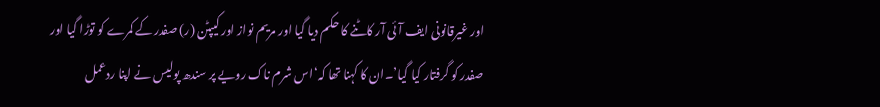اور غیرقانونی ایف آئی آر کاٹنے کا حکم دیا گیا اور مریم نواز اور کیپٹن (ر) صفدر کے کمرے کو توڑا گیا اور صفدر کو گرفتار کیا گیا’۔ان کا کہنا تھا کہ‘اس شرم ناک رویے پر سندھ پولیس نے اپنا ردعمل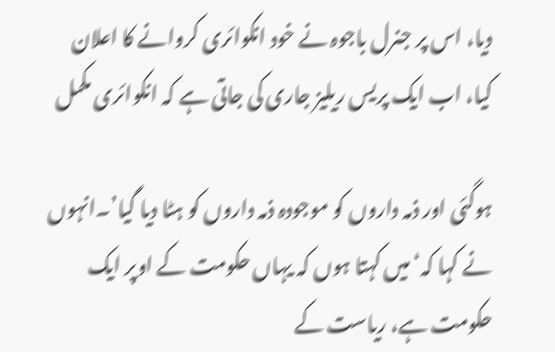دیا، اس پر جنرل باجوہ نے خود انکوائری کروانے کا اعلان کیا، اب ایک پریس ریلیز جاری کی جاتی ہے کہ انکوائری مکمل

ہوگئی اور ذمہ داروں کو موجودہ ذمہ داروں کو ہٹا دیا گیا’۔انہوں نے کہا کہ‘میں کہتا ہوں کہ یہاں حکومت کے اوپر ایک حکومت ہے، ریاست کے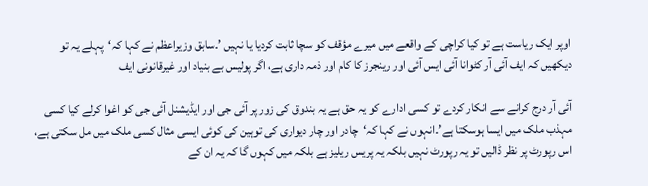اوپر ایک ریاست ہے تو کیا کراچی کے واقعے میں میرے مؤقف کو سچا ثابت کردیا یا نہیں ’۔سابق وزیراعظم نے کہا کہ‘پہلے یہ تو دیکھیں کہ ایف آئی آر کٹوانا آئی ایس آئی اور رینجرز کا کام اور ذمہ داری ہے، اگر پولیس بے بنیاد اور غیرقانونی ایف

آئی آر درج کرانے سے انکار کردے تو کسی ادارے کو یہ حق ہے یہ بندوق کی زور پر آئی جی اور ایڈیشنل آئی جی کو اغوا کرلے کیا کسی مہذب ملک میں ایسا ہوسکتا ہے’۔انہوں نے کہا کہ‘چادر اور چار دیواری کی توہین کی کوئی ایسی مثال کسی ملک میں مل سکتی ہے، اس رپورٹ پر نظر ڈالیں تو یہ رپورٹ نہیں بلکہ یہ پریس ریلیز ہے بلکہ میں کہوں گا کہ یہ ان کے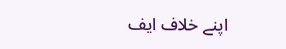اپنے خلاف ایف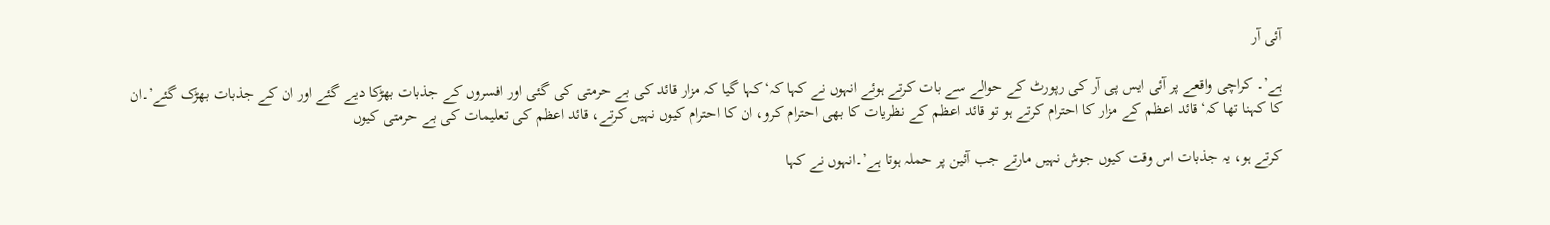آئی آر

ہے’۔ کراچی واقعے پر آئی ایس پی آر کی رپورٹ کے حوالے سے بات کرتے ہوئے انہوں نے کہا کہ‘کہا گیا کہ مزار قائد کی بے حرمتی کی گئی اور افسروں کے جذبات بھڑکا دیے گئے اور ان کے جذبات بھڑک گئے’۔ان کا کہنا تھا کہ‘قائد اعظم کے مزار کا احترام کرتے ہو تو قائد اعظم کے نظریات کا بھی احترام کرو، ان کا احترام کیوں نہیں کرتے، قائد اعظم کی تعلیمات کی بے حرمتی کیوں

کرتے ہو، یہ جذبات اس وقت کیوں جوش نہیں مارتے جب آئین پر حملہ ہوتا ہے’۔انہوں نے کہا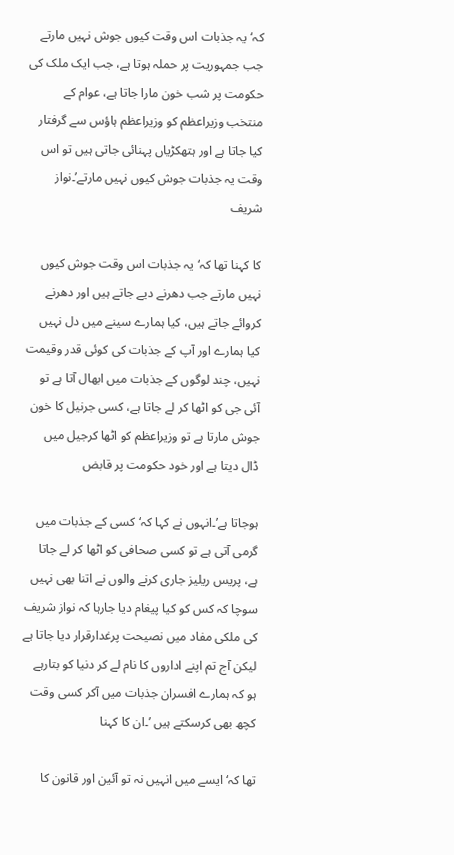کہ‘یہ جذبات اس وقت کیوں جوش نہیں مارتے جب جمہوریت پر حملہ ہوتا ہے، جب ایک ملک کی حکومت پر شب خون مارا جاتا ہے، عوام کے منتخب وزیراعظم کو وزیراعظم ہاؤس سے گرفتار کیا جاتا ہے اور ہتھکڑیاں پہنائی جاتی ہیں تو اس وقت یہ جذبات جوش کیوں نہیں مارتے’۔نواز شریف

کا کہنا تھا کہ‘یہ جذبات اس وقت جوش کیوں نہیں مارتے جب دھرنے دیے جاتے ہیں اور دھرنے کروائے جاتے ہیں، کیا ہمارے سینے میں دل نہیں کیا ہمارے اور آپ کے جذبات کی کوئی قدر وقیمت نہیں، چند لوگوں کے جذبات میں ابھال آتا ہے تو آئی جی کو اٹھا کر لے جاتا ہے، کسی جرنیل کا خون جوش مارتا ہے تو وزیراعظم کو اٹھا کرجیل میں ڈال دیتا ہے اور خود حکومت پر قابض

ہوجاتا ہے’۔انہوں نے کہا کہ‘کسی کے جذبات میں گرمی آتی ہے تو کسی صحافی کو اٹھا کر لے جاتا ہے، پریس ریلیز جاری کرنے والوں نے اتنا بھی نہیں سوچا کہ کس کو کیا پیغام دیا جارہا کہ نواز شریف کی ملکی مفاد میں نصیحت پرغدارقرار دیا جاتا ہے لیکن آج تم اپنے اداروں کا نام لے کر دنیا کو بتارہے ہو کہ ہمارے افسران جذبات میں آکر کسی وقت کچھ بھی کرسکتے ہیں ’۔ان کا کہنا

تھا کہ‘ایسے میں انہیں نہ تو آئین اور قانون کا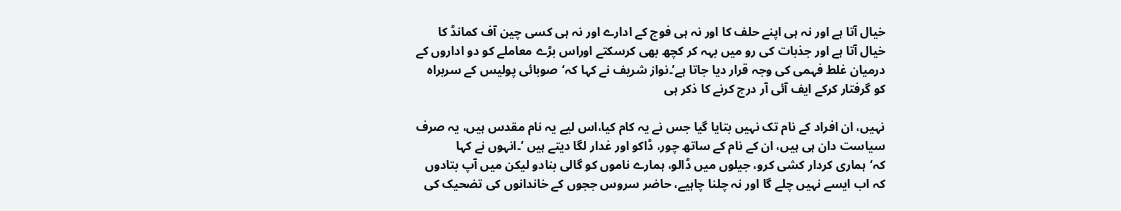خیال آتا ہے اور نہ ہی اپنے حلف کا اور نہ ہی فوج کے ادارے اور نہ ہی کسی چین آف کمانڈ کا خیال آتا ہے اور جذبات کی رو میں بہہ کر کچھ بھی کرسکتے اوراس بڑے معاملے کو دو اداروں کے درمیان غلط فہمی کی وجہ قرار دیا جاتا ہے’۔نواز شریف نے کہا کہ‘صوبائی پولیس کے سربراہ کو گرفتار کرکے ایف آئی آر درج کرنے کا ذکر ہی

نہیں، ان افراد کے نام تک نہیں بتایا گیا جس نے یہ کام کیا،اس لیے یہ نام مقدس ہیں، یہ صرف سیاست دان ہی ہیں، ان کے نام کے ساتھ چور، ڈاکو اور غدار لگا دیتے ہیں ’۔انہوں نے کہا کہ‘ہماری کردار کشی کرو، جیلوں میں ڈالو، ہمارے ناموں کو گالی بنادو لیکن میں آپ بتادوں کہ اب ایسے نہیں چلے گا اور نہ چلنا چاہیے، حاضر سروس ججوں کے خاندانوں کی تضحیک کی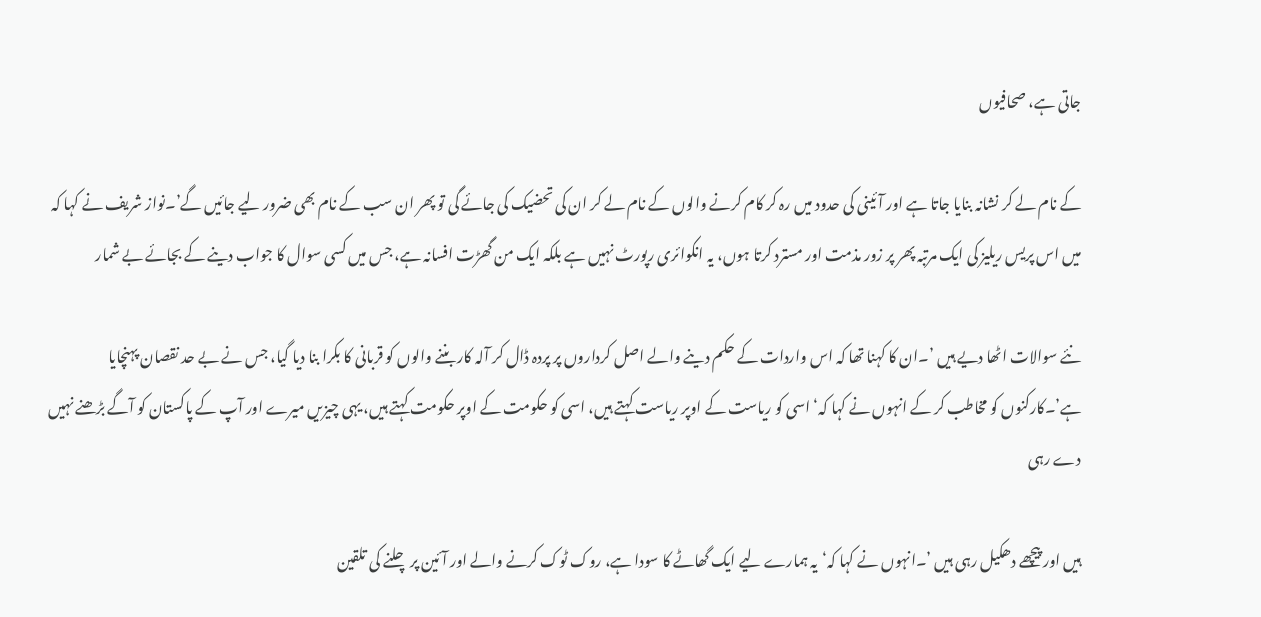جاتی ہے، صحافیوں

کے نام لے کر نشانہ بنایا جاتا ہے اور آئینی کی حدود میں رہ کر کام کرنے والوں کے نام لے کر ان کی تحضیک کی جائے گی تو پھر ان سب کے نام بھی ضرور لیے جائیں گے’۔نواز شریف نے کہا کہ میں اس پریس ریلیز کی ایک مرتبہ پھر پر زور مذمت اور مسترد کرتا ہوں، یہ انکوائری رپورٹ نہیں ہے بلکہ ایک من گھڑت افسانہ ہے، جس میں کسی سوال کا جواب دینے کے بجائے بے شمار

نئے سوالات اٹھا دیے ہیں ’۔ان کا کہنا تھا کہ اس واردات کے حکم دینے والے اصل کرداروں پر پردہ ڈال کر آلہ کار بننے والوں کو قربانی کا بکرا بنا دیا گیا، جس نے بے حد نقصان پہنچایا ہے’۔کارکنوں کو مخاطب کر کے انہوں نے کہا کہ‘اسی کو ریاست کے اوپر ریاست کہتے ہیں، اسی کو حکومت کے اوپر حکومت کہتے ہیں، یہی چیزیں میرے اور آپ کے پاکستان کو آگے بڑھنے نہیں دے رہی

ہیں اور پیچھے دھکیل رہی ہیں ’۔انہوں نے کہا کہ‘یہ ہمارے لیے ایک گھاٹے کا سودا ہے، روک ٹوک کرنے والے اور آئین پر چلنے کی تلقین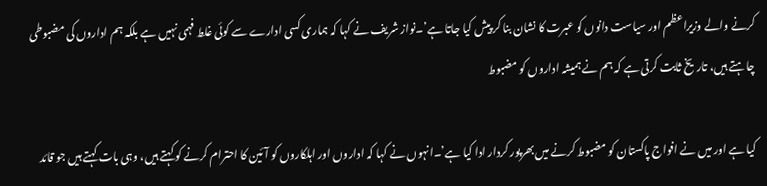کرنے والے وزیراعظم اور سیاست دانوں کو عبرت کا نشان بنا کر پیش کیا جاتا ہے’۔نواز شریف نے کہا کہ ہماری کسی ادارے سے کوئی غلط فہمی نہیں ہے بلکہ ہم اداروں کی مضبوطی چاہتے ہیں، تاریخ ثابت کرتی ہے کہ ہم نے ہمیشہ اداروں کو مضبوط

کیا ہے اور میں نے افواج پاکستان کو مضبوط کرنے میں بھرپور کردار ادا کیا ہے’۔انہوں نے کہا کہ اداروں اور اہلکاروں کو آئین کا احترام کرنے کو کہتے ہیں، وہی بات کہتے ہیں جو قائد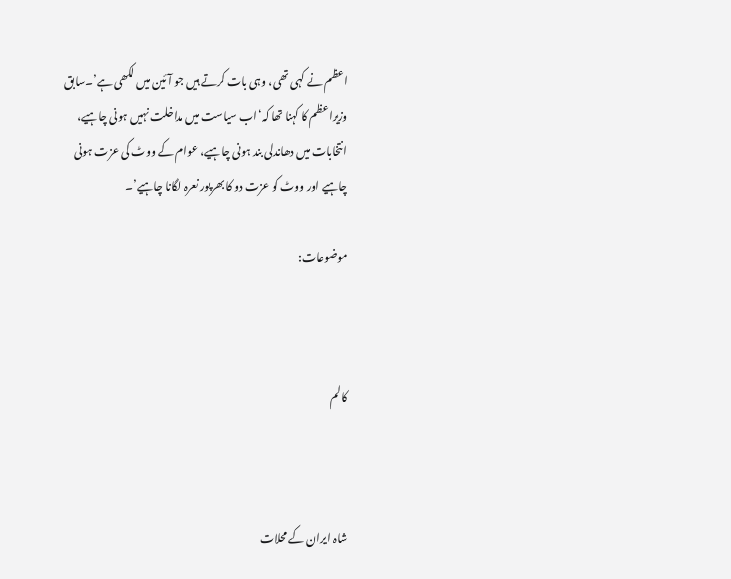اعظم نے کہی تھی، وہی بات کرتے ہیں جو آئین میں لکھی ہے’۔سابق وزیراعظم کا کہنا تھا کہ‘اب سیاست میں مداخلت نہیں ہونی چاہیے، انتخابات میں دھاندلی بند ہونی چاہیے، عوام کے ووٹ کی عزت ہونی چاہیے اور ووٹ کو عزت دو کا بھرپور نعرہ لگانا چاہیے’۔

موضوعات:



کالم



شاہ ایران کے محلات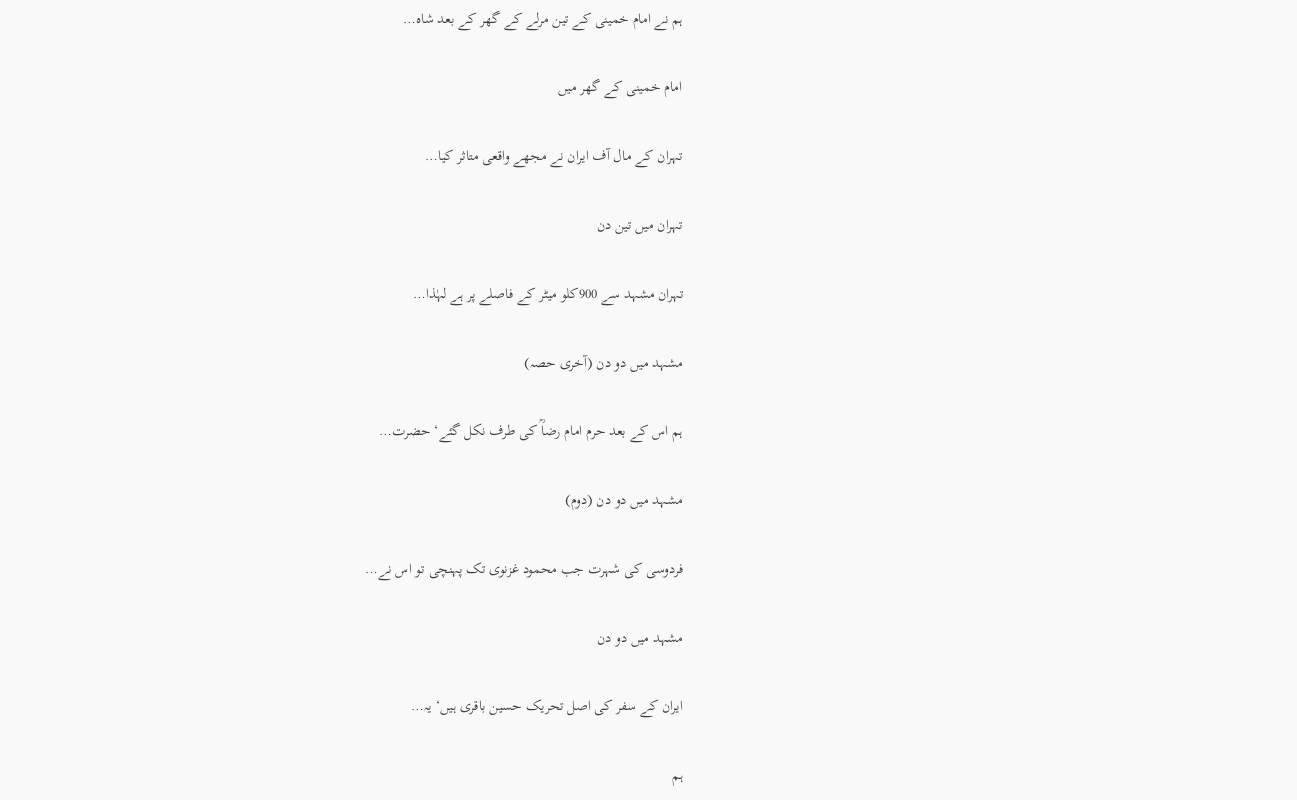ہم نے امام خمینی کے تین مرلے کے گھر کے بعد شاہ…

امام خمینی کے گھر میں

تہران کے مال آف ایران نے مجھے واقعی متاثر کیا…

تہران میں تین دن

تہران مشہد سے 900کلو میٹر کے فاصلے پر ہے لہٰذا…

مشہد میں دو دن (آخری حصہ)

ہم اس کے بعد حرم امام رضاؒ کی طرف نکل گئے‘ حضرت…

مشہد میں دو دن (دوم)

فردوسی کی شہرت جب محمود غزنوی تک پہنچی تو اس نے…

مشہد میں دو دن

ایران کے سفر کی اصل تحریک حسین باقری ہیں‘ یہ…

ہم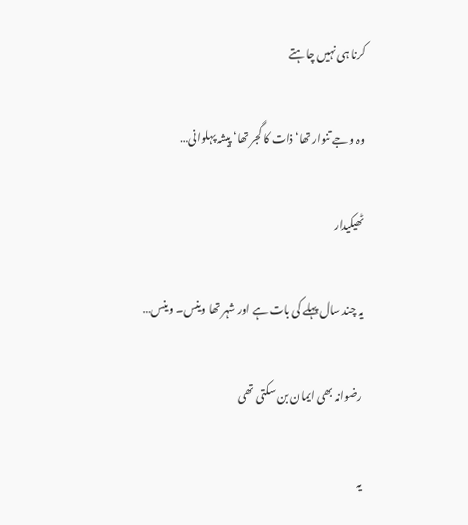کرنا ہی نہیں چاہتے

وہ وجے تنوار تھا‘ ذات کا گجر تھا‘ پیشہ پہلوانی…

ٹھیکیدار

یہ چند سال پہلے کی بات ہے اور شہر تھا وینس۔ وینس…

رضوانہ بھی ایمان بن سکتی تھی

یہ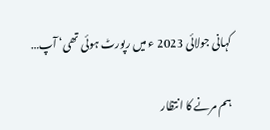کہانی جولائی 2023 ء میں رپورٹ ہوئی تھی‘ آپ…

ہم مرنے کا انتظار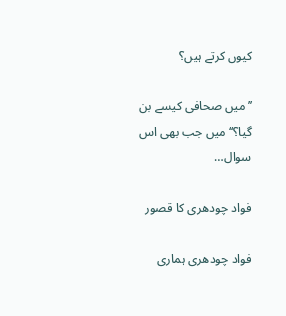کیوں کرتے ہیں؟

’’میں صحافی کیسے بن گیا؟‘‘ میں جب بھی اس سوال…

فواد چودھری کا قصور

فواد چودھری ہماری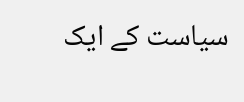سیاست کے ایک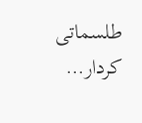طلسماتی کردار…